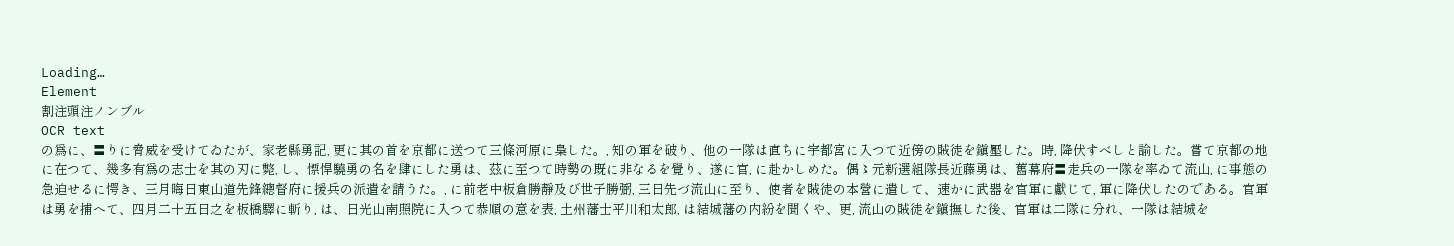Loading…
Element
割注頭注ノンブル
OCR text
の爲に、〓りに脅威を受けてゐたが、家老縣勇記, 更に其の首を京都に送つて三條河原に梟した。, 知の軍を破り、他の一隊は直ちに宇都宮に入つて近傍の賊徒を鎭壓した。時, 降伏すべしと諭した。嘗て京都の地に在つて、幾多有爲の志士を其の刃に斃, し、慓悍驍勇の名を肆にした勇は、茲に至つて時勢の既に非なるを覺り、遂に官, に赴かしめた。偶〻元新選組隊長近藤勇は、舊幕府〓走兵の一隊を率ゐて流山, に事態の急迫せるに愕き、三月晦日東山道先鋒總督府に援兵の派遣を請うた。, に前老中板倉勝靜及び世子勝弼, 三日先づ流山に至り、使者を賊徒の本營に遣して、速かに武器を官軍に獻じて, 軍に降伏したのである。官軍は勇を捕へて、四月二十五日之を板橋驛に斬り, は、日光山南照院に入つて恭順の意を表, 土州藩士平川和太郎, は結城藩の内紛を聞くや、更, 流山の賊徒を鎭撫した後、官軍は二隊に分れ、一隊は結城を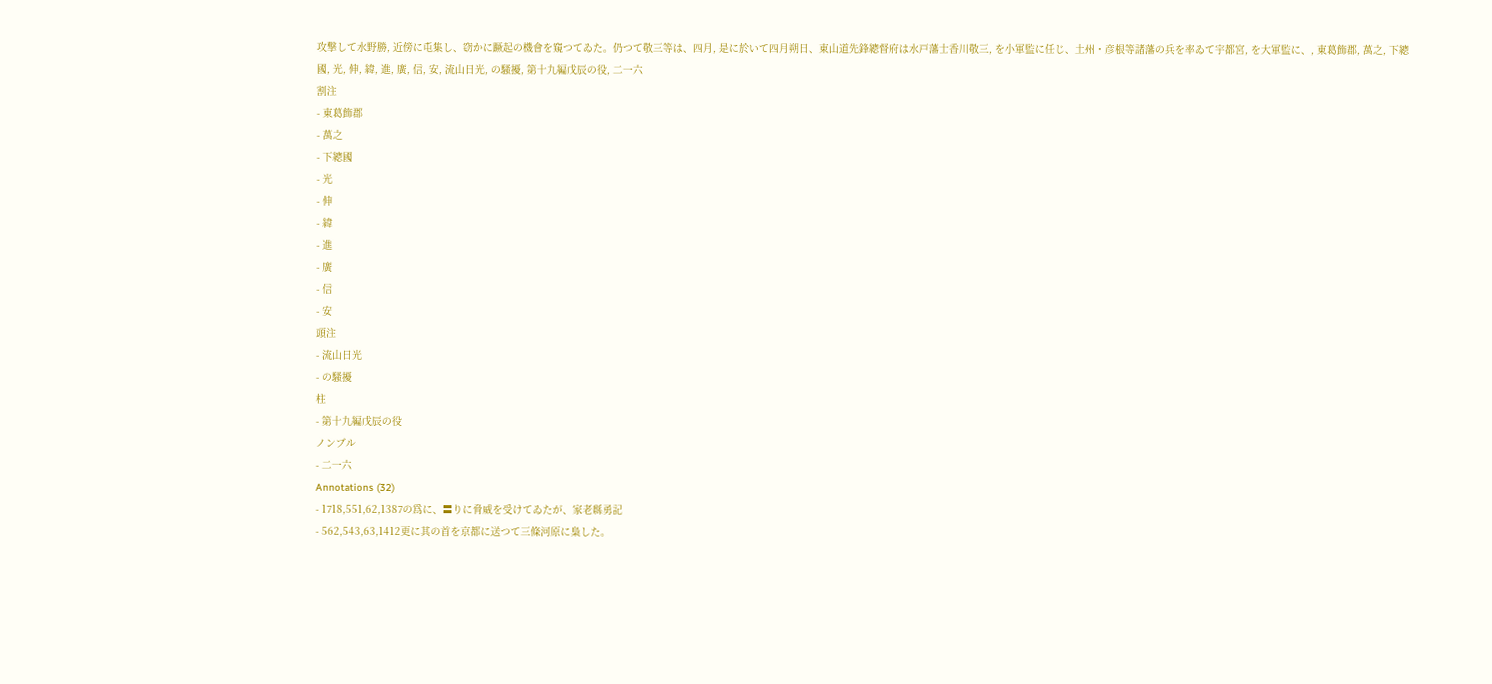攻撃して水野勝, 近傍に屯集し、窃かに蹶起の機會を窺つてゐた。仍つて敬三等は、四月, 是に於いて四月朔日、東山道先鋒總督府は水戸藩士香川敬三, を小軍監に任じ、土州・彦根等諸藩の兵を率ゐて宇都宮, を大軍監に、, 東葛飾郡, 萬之, 下總國, 光, 伸, 緯, 進, 廣, 信, 安, 流山日光, の騷擾, 第十九編戊辰の役, 二一六
割注
- 東葛飾郡
- 萬之
- 下總國
- 光
- 伸
- 緯
- 進
- 廣
- 信
- 安
頭注
- 流山日光
- の騷擾
柱
- 第十九編戊辰の役
ノンブル
- 二一六
Annotations (32)
- 1718,551,62,1387の爲に、〓りに脅威を受けてゐたが、家老縣勇記
- 562,543,63,1412更に其の首を京都に送つて三條河原に梟した。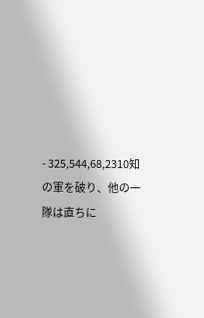- 325,544,68,2310知の軍を破り、他の一隊は直ちに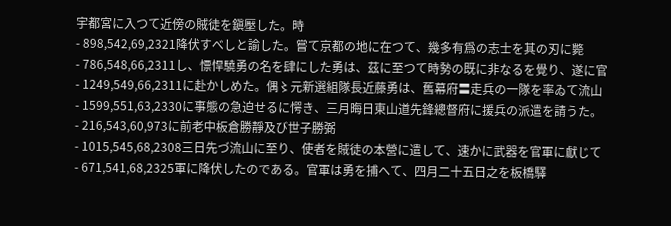宇都宮に入つて近傍の賊徒を鎭壓した。時
- 898,542,69,2321降伏すべしと諭した。嘗て京都の地に在つて、幾多有爲の志士を其の刃に斃
- 786,548,66,2311し、慓悍驍勇の名を肆にした勇は、茲に至つて時勢の既に非なるを覺り、遂に官
- 1249,549,66,2311に赴かしめた。偶〻元新選組隊長近藤勇は、舊幕府〓走兵の一隊を率ゐて流山
- 1599,551,63,2330に事態の急迫せるに愕き、三月晦日東山道先鋒總督府に援兵の派遣を請うた。
- 216,543,60,973に前老中板倉勝靜及び世子勝弼
- 1015,545,68,2308三日先づ流山に至り、使者を賊徒の本營に遣して、速かに武器を官軍に獻じて
- 671,541,68,2325軍に降伏したのである。官軍は勇を捕へて、四月二十五日之を板橋驛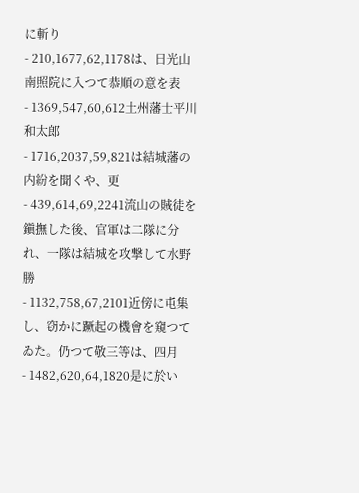に斬り
- 210,1677,62,1178は、日光山南照院に入つて恭順の意を表
- 1369,547,60,612土州藩士平川和太郎
- 1716,2037,59,821は結城藩の内紛を聞くや、更
- 439,614,69,2241流山の賊徒を鎭撫した後、官軍は二隊に分れ、一隊は結城を攻撃して水野勝
- 1132,758,67,2101近傍に屯集し、窃かに蹶起の機會を窺つてゐた。仍つて敬三等は、四月
- 1482,620,64,1820是に於い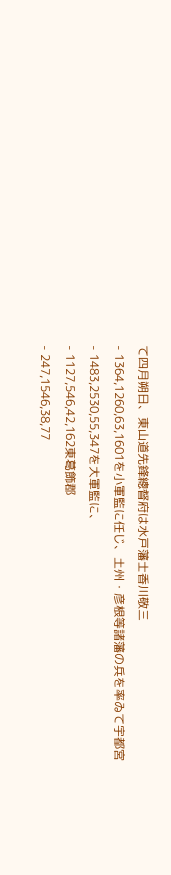て四月朔日、東山道先鋒總督府は水戸藩士香川敬三
- 1364,1260,63,1601を小軍監に任じ、土州・彦根等諸藩の兵を率ゐて宇都宮
- 1483,2530,55,347を大軍監に、
- 1127,546,42,162東葛飾郡
- 247,1546,38,77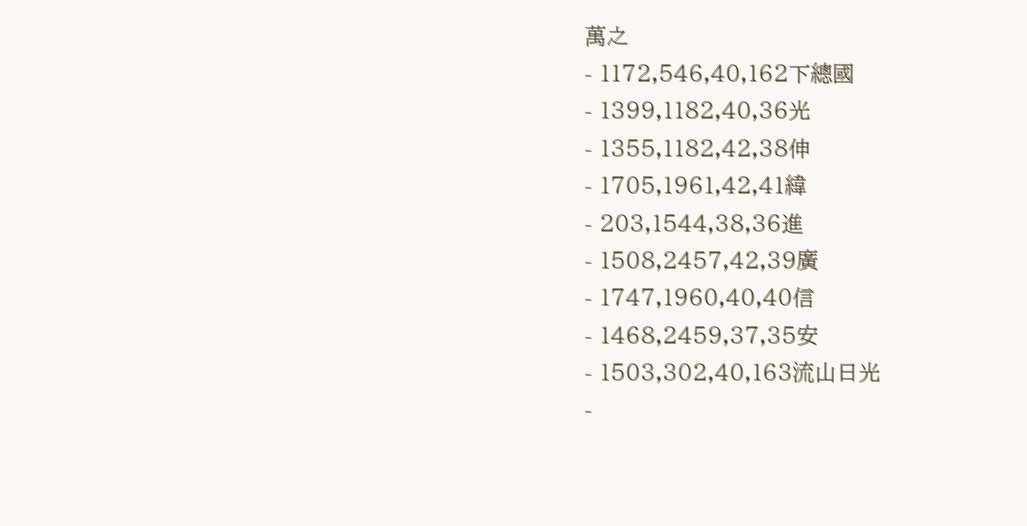萬之
- 1172,546,40,162下總國
- 1399,1182,40,36光
- 1355,1182,42,38伸
- 1705,1961,42,41緯
- 203,1544,38,36進
- 1508,2457,42,39廣
- 1747,1960,40,40信
- 1468,2459,37,35安
- 1503,302,40,163流山日光
-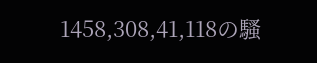1458,308,41,118の騷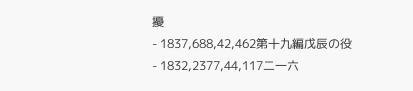擾
- 1837,688,42,462第十九編戊辰の役
- 1832,2377,44,117二一六